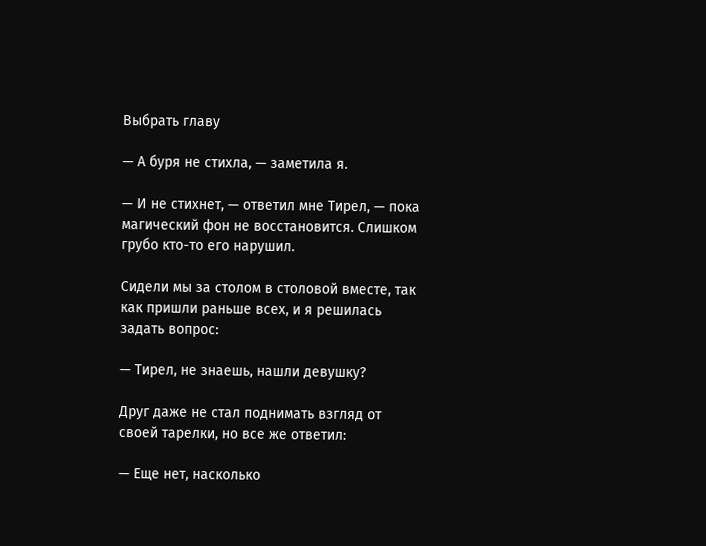Выбрать главу

— А буря не стихла, — заметила я.

— И не стихнет, — ответил мне Тирел, — пока магический фон не восстановится. Слишком грубо кто-то его нарушил.

Сидели мы за столом в столовой вместе, так как пришли раньше всех, и я решилась задать вопрос:

— Тирел, не знаешь, нашли девушку?

Друг даже не стал поднимать взгляд от своей тарелки, но все же ответил:

— Еще нет, насколько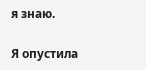я знаю.

Я опустила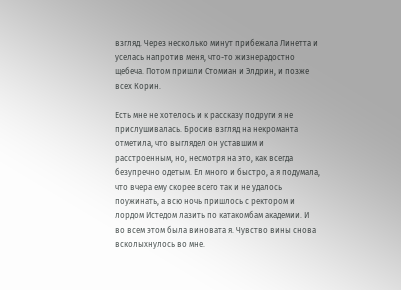взгляд. Через несколько минут прибежала Линетта и уселась напротив меня, что-то жизнерадостно щебеча. Потом пришли Стомиан и Элдрин, и позже всех Корин.

Есть мне не хотелось и к рассказу подруги я не прислушивалась. Бросив взгляд на некроманта отметила, что выглядел он уставшим и расстроенным, но, несмотря на это, как всегда безупречно одетым. Ел много и быстро, а я подумала, что вчера ему скорее всего так и не удалось поужинать, а всю ночь пришлось с ректором и лордом Истедом лазить по катакомбам академии. И во всем этом была виновата я. Чувство вины снова всколыхнулось во мне.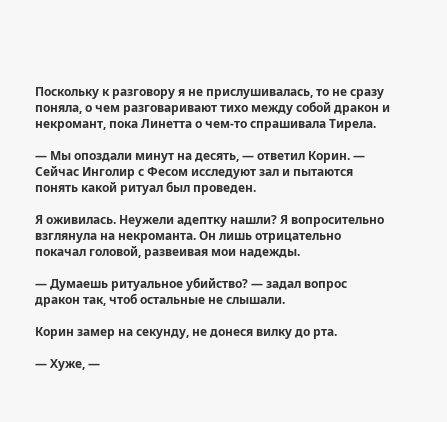Поскольку к разговору я не прислушивалась, то не сразу поняла, о чем разговаривают тихо между собой дракон и некромант, пока Линетта о чем-то спрашивала Тирела.

— Мы опоздали минут на десять, — ответил Корин. — Сейчас Инголир с Фесом исследуют зал и пытаются понять какой ритуал был проведен.

Я оживилась. Неужели адептку нашли? Я вопросительно взглянула на некроманта. Он лишь отрицательно покачал головой, развеивая мои надежды.

— Думаешь ритуальное убийство? — задал вопрос дракон так, чтоб остальные не слышали.

Корин замер на секунду, не донеся вилку до рта.

— Хуже, —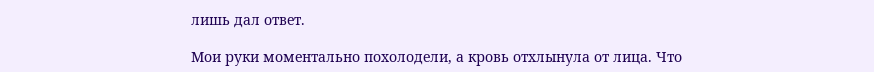лишь дал ответ.

Мои руки моментально похолодели, а кровь отхлынула от лица. Что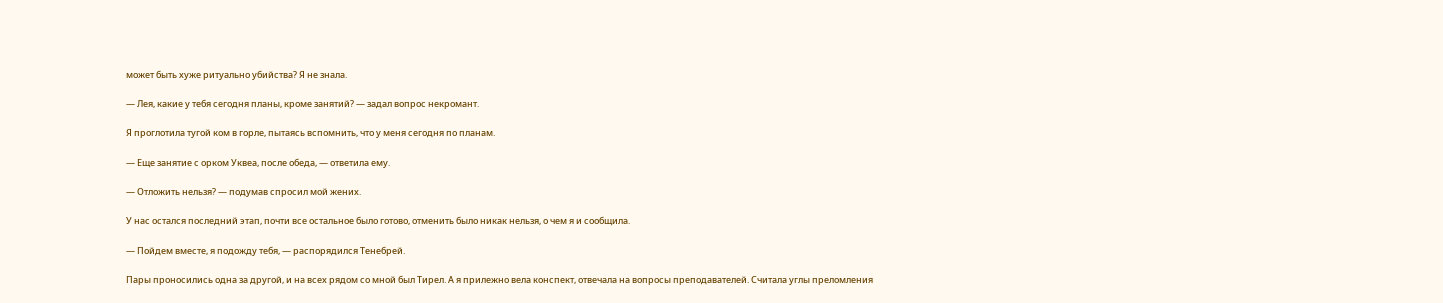может быть хуже ритуально убийства? Я не знала.

— Лея, какие у тебя сегодня планы, кроме занятий? — задал вопрос некромант.

Я проглотила тугой ком в горле, пытаясь вспомнить, что у меня сегодня по планам.

— Еще занятие с орком Уквеа, после обеда, — ответила ему.

— Отложить нельзя? — подумав спросил мой жених.

У нас остался последний этап, почти все остальное было готово, отменить было никак нельзя, о чем я и сообщила.

— Пойдем вместе, я подожду тебя, — распорядился Тенебрей.

Пары проносились одна за другой, и на всех рядом со мной был Тирел. А я прилежно вела конспект, отвечала на вопросы преподавателей. Считала углы преломления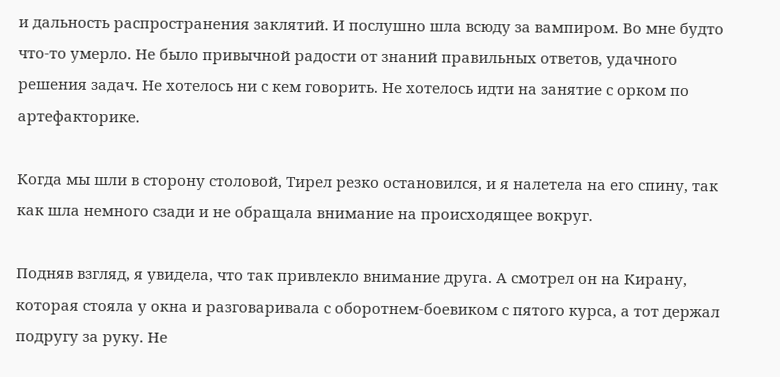и дальность распространения заклятий. И послушно шла всюду за вампиром. Во мне будто что-то умерло. Не было привычной радости от знаний правильных ответов, удачного решения задач. Не хотелось ни с кем говорить. Не хотелось идти на занятие с орком по артефакторике.

Когда мы шли в сторону столовой, Тирел резко остановился, и я налетела на его спину, так как шла немного сзади и не обращала внимание на происходящее вокруг.

Подняв взгляд, я увидела, что так привлекло внимание друга. А смотрел он на Кирану, которая стояла у окна и разговаривала с оборотнем-боевиком с пятого курса, а тот держал подругу за руку. Не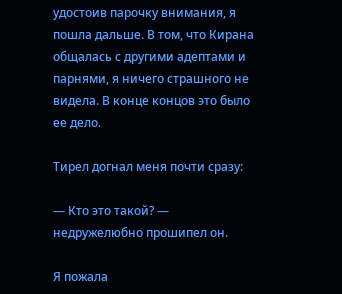удостоив парочку внимания, я пошла дальше. В том, что Кирана общалась с другими адептами и парнями, я ничего страшного не видела. В конце концов это было ее дело.

Тирел догнал меня почти сразу:

— Кто это такой? — недружелюбно прошипел он.

Я пожала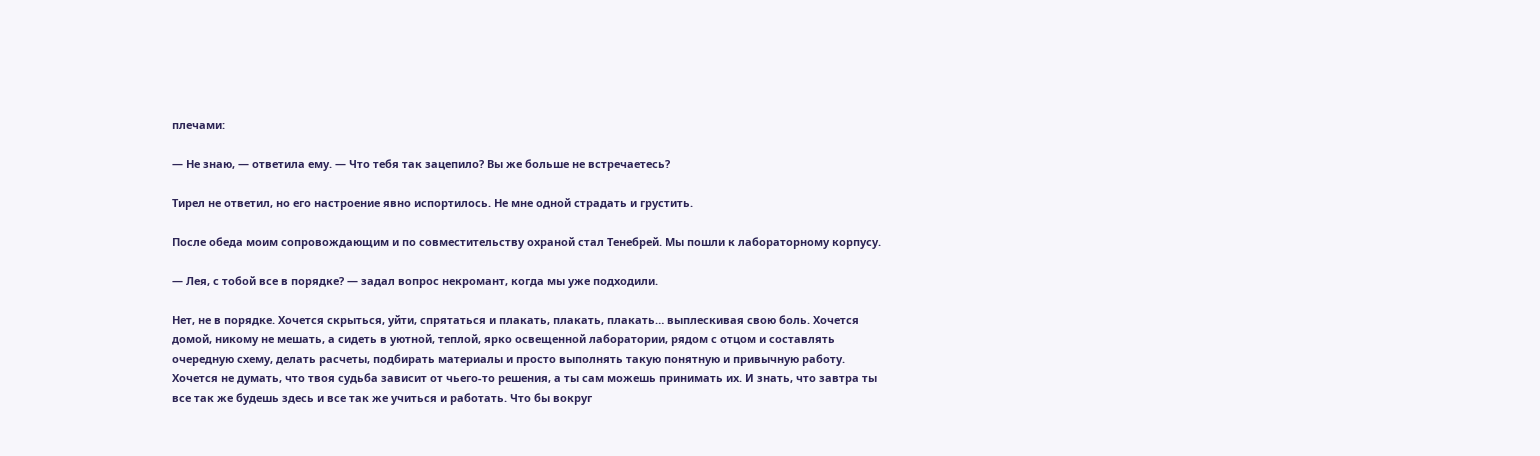плечами:

— Не знаю, — ответила ему. — Что тебя так зацепило? Вы же больше не встречаетесь?

Тирел не ответил, но его настроение явно испортилось. Не мне одной страдать и грустить.

После обеда моим сопровождающим и по совместительству охраной стал Тенебрей. Мы пошли к лабораторному корпусу.

— Лея, с тобой все в порядке? — задал вопрос некромант, когда мы уже подходили.

Нет, не в порядке. Хочется скрыться, уйти, спрятаться и плакать, плакать, плакать… выплескивая свою боль. Хочется домой, никому не мешать, а сидеть в уютной, теплой, ярко освещенной лаборатории, рядом с отцом и составлять очередную схему, делать расчеты, подбирать материалы и просто выполнять такую понятную и привычную работу. Хочется не думать, что твоя судьба зависит от чьего-то решения, а ты сам можешь принимать их. И знать, что завтра ты все так же будешь здесь и все так же учиться и работать. Что бы вокруг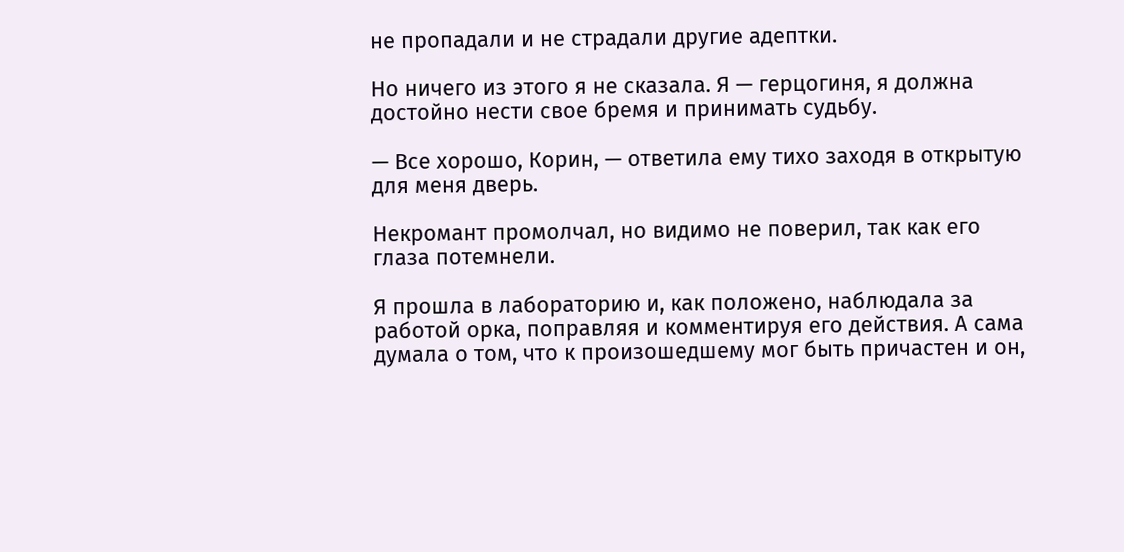не пропадали и не страдали другие адептки.

Но ничего из этого я не сказала. Я — герцогиня, я должна достойно нести свое бремя и принимать судьбу.

— Все хорошо, Корин, — ответила ему тихо заходя в открытую для меня дверь.

Некромант промолчал, но видимо не поверил, так как его глаза потемнели.

Я прошла в лабораторию и, как положено, наблюдала за работой орка, поправляя и комментируя его действия. А сама думала о том, что к произошедшему мог быть причастен и он,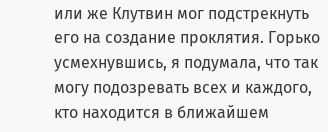или же Клутвин мог подстрекнуть его на создание проклятия. Горько усмехнувшись, я подумала, что так могу подозревать всех и каждого, кто находится в ближайшем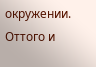окружении. Оттого и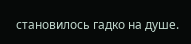становилось гадко на душе.